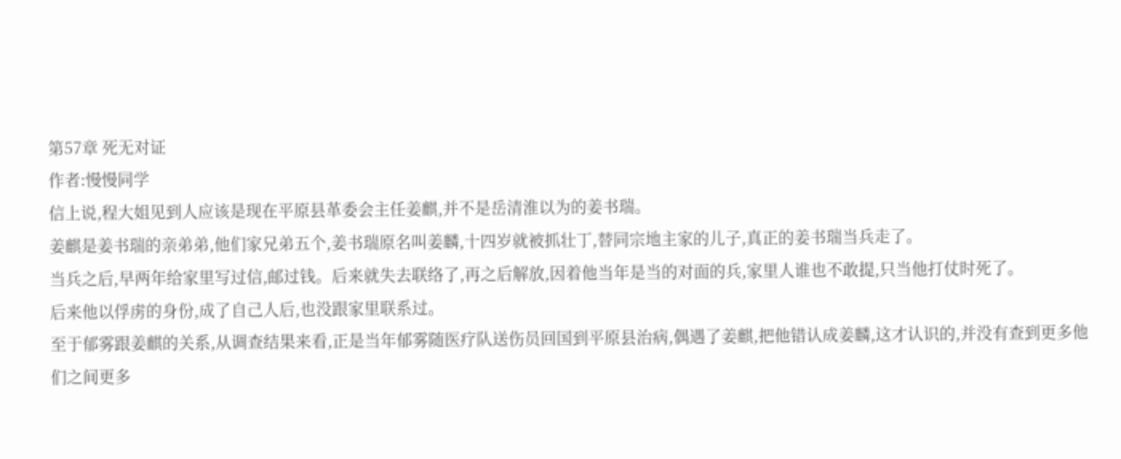第57章 死无对证
作者:慢慢同学
信上说,程大姐见到人应该是现在平原县革委会主任姜麒,并不是岳清淮以为的姜书瑞。
姜麒是姜书瑞的亲弟弟,他们家兄弟五个,姜书瑞原名叫姜麟,十四岁就被抓壮丁,替同宗地主家的儿子,真正的姜书瑞当兵走了。
当兵之后,早两年给家里写过信,邮过钱。后来就失去联络了,再之后解放,因着他当年是当的对面的兵,家里人谁也不敢提,只当他打仗时死了。
后来他以俘虏的身份,成了自己人后,也没跟家里联系过。
至于郁雾跟姜麒的关系,从调查结果来看,正是当年郁雾随医疗队送伤员回国到平原县治病,偶遇了姜麒,把他错认成姜麟,这才认识的,并没有查到更多他们之间更多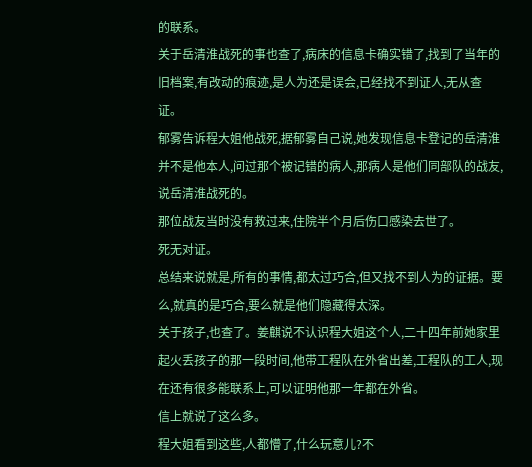的联系。
关于岳清淮战死的事也查了,病床的信息卡确实错了,找到了当年的旧档案,有改动的痕迹,是人为还是误会,已经找不到证人,无从查证。
郁雾告诉程大姐他战死,据郁雾自己说,她发现信息卡登记的岳清淮并不是他本人,问过那个被记错的病人,那病人是他们同部队的战友,说岳清淮战死的。
那位战友当时没有救过来,住院半个月后伤口感染去世了。
死无对证。
总结来说就是,所有的事情,都太过巧合,但又找不到人为的证据。要么,就真的是巧合,要么就是他们隐藏得太深。
关于孩子,也查了。姜麒说不认识程大姐这个人,二十四年前她家里起火丢孩子的那一段时间,他带工程队在外省出差,工程队的工人,现在还有很多能联系上,可以证明他那一年都在外省。
信上就说了这么多。
程大姐看到这些,人都懵了,什么玩意儿?不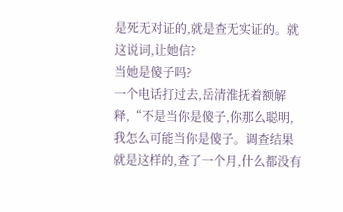是死无对证的,就是查无实证的。就这说词,让她信?
当她是傻子吗?
一个电话打过去,岳清淮抚着额解释,“不是当你是傻子,你那么聪明,我怎么可能当你是傻子。调查结果就是这样的,查了一个月,什么都没有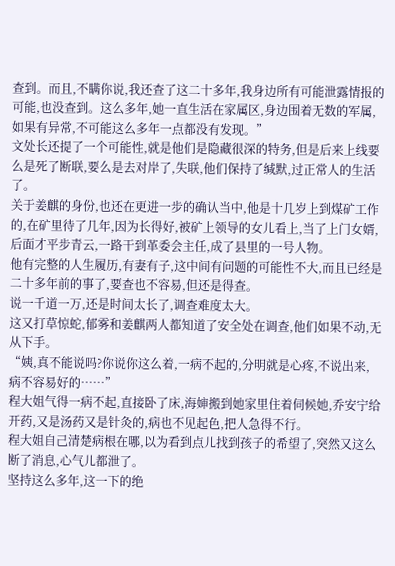查到。而且,不瞒你说,我还查了这二十多年,我身边所有可能泄露情报的可能,也没查到。这么多年,她一直生活在家属区,身边围着无数的军属,如果有异常,不可能这么多年一点都没有发现。”
文处长还提了一个可能性,就是他们是隐藏很深的特务,但是后来上线要么是死了断联,要么是去对岸了,失联,他们保持了缄默,过正常人的生活了。
关于姜麒的身份,也还在更进一步的确认当中,他是十几岁上到煤矿工作的,在矿里待了几年,因为长得好,被矿上领导的女儿看上,当了上门女婿,后面才平步青云,一路干到革委会主任,成了县里的一号人物。
他有完整的人生履历,有妻有子,这中间有问题的可能性不大,而且已经是二十多年前的事了,要查也不容易,但还是得查。
说一千道一万,还是时间太长了,调查难度太大。
这又打草惊蛇,郁雾和姜麒两人都知道了安全处在调查,他们如果不动,无从下手。
“姨,真不能说吗?你说你这么着,一病不起的,分明就是心疼,不说出来,病不容易好的……”
程大姐气得一病不起,直接卧了床,海婶搬到她家里住着伺候她,乔安宁给开药,又是汤药又是针灸的,病也不见起色,把人急得不行。
程大姐自己清楚病根在哪,以为看到点儿找到孩子的希望了,突然又这么断了消息,心气儿都泄了。
坚持这么多年,这一下的绝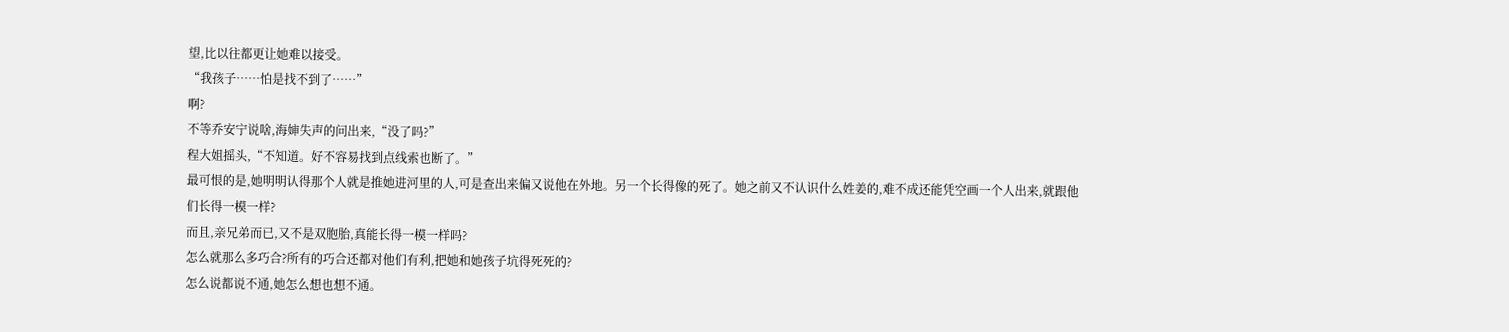望,比以往都更让她难以接受。
“我孩子……怕是找不到了……”
啊?
不等乔安宁说啥,海婶失声的问出来,“没了吗?”
程大姐摇头,“不知道。好不容易找到点线索也断了。”
最可恨的是,她明明认得那个人就是推她进河里的人,可是查出来偏又说他在外地。另一个长得像的死了。她之前又不认识什么姓姜的,难不成还能凭空画一个人出来,就跟他们长得一模一样?
而且,亲兄弟而已,又不是双胞胎,真能长得一模一样吗?
怎么就那么多巧合?所有的巧合还都对他们有利,把她和她孩子坑得死死的?
怎么说都说不通,她怎么想也想不通。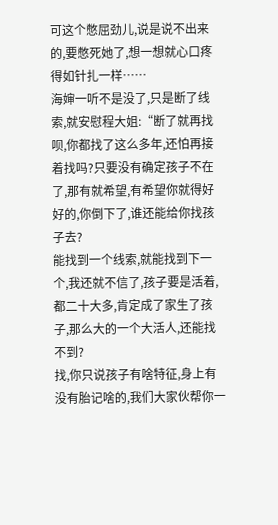可这个憋屈劲儿,说是说不出来的,要憋死她了,想一想就心口疼得如针扎一样……
海婶一听不是没了,只是断了线索,就安慰程大姐:“断了就再找呗,你都找了这么多年,还怕再接着找吗?只要没有确定孩子不在了,那有就希望,有希望你就得好好的,你倒下了,谁还能给你找孩子去?
能找到一个线索,就能找到下一个,我还就不信了,孩子要是活着,都二十大多,肯定成了家生了孩子,那么大的一个大活人,还能找不到?
找,你只说孩子有啥特征,身上有没有胎记啥的,我们大家伙帮你一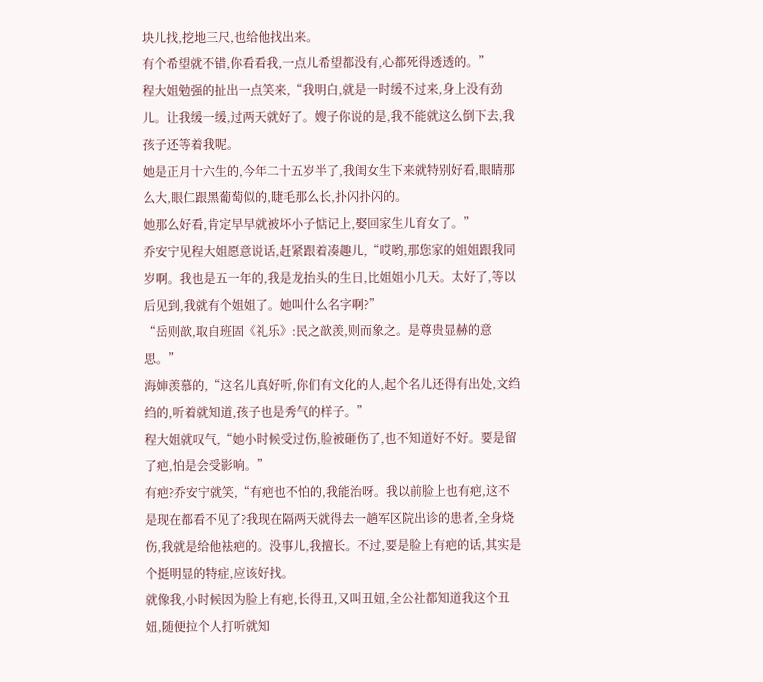块儿找,挖地三尺,也给他找出来。
有个希望就不错,你看看我,一点儿希望都没有,心都死得透透的。”
程大姐勉强的扯出一点笑来,“我明白,就是一时缓不过来,身上没有劲儿。让我缓一缓,过两天就好了。嫂子你说的是,我不能就这么倒下去,我孩子还等着我呢。
她是正月十六生的,今年二十五岁半了,我闺女生下来就特别好看,眼睛那么大,眼仁跟黑葡萄似的,睫毛那么长,扑闪扑闪的。
她那么好看,肯定早早就被坏小子惦记上,娶回家生儿育女了。”
乔安宁见程大姐愿意说话,赶紧跟着凑趣儿,“哎哟,那您家的姐姐跟我同岁啊。我也是五一年的,我是龙抬头的生日,比姐姐小几天。太好了,等以后见到,我就有个姐姐了。她叫什么名字啊?”
“岳则歆,取自班固《礼乐》:民之歆羡,则而象之。是尊贵显赫的意思。”
海婶羡慕的,“这名儿真好听,你们有文化的人,起个名儿还得有出处,文绉绉的,听着就知道,孩子也是秀气的样子。”
程大姐就叹气,“她小时候受过伤,脸被砸伤了,也不知道好不好。要是留了疤,怕是会受影响。”
有疤?乔安宁就笑,“有疤也不怕的,我能治呀。我以前脸上也有疤,这不是现在都看不见了?我现在隔两天就得去一趟军区院出诊的患者,全身烧伤,我就是给他袪疤的。没事儿,我擅长。不过,要是脸上有疤的话,其实是个挺明显的特症,应该好找。
就像我,小时候因为脸上有疤,长得丑,又叫丑妞,全公社都知道我这个丑妞,随便拉个人打听就知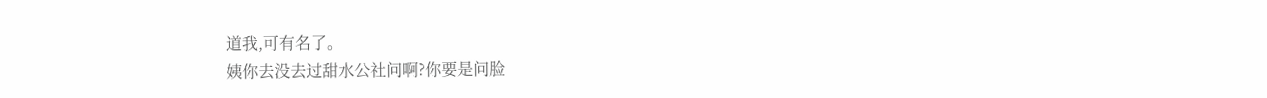道我,可有名了。
姨你去没去过甜水公社问啊?你要是问脸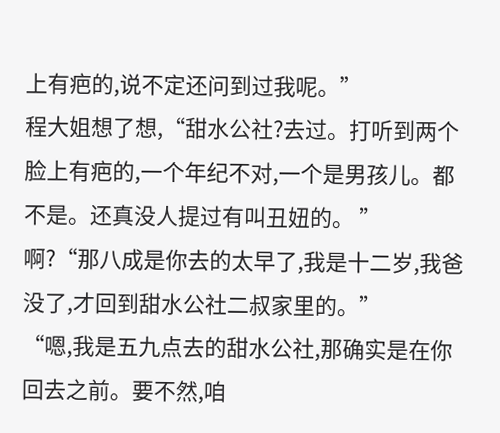上有疤的,说不定还问到过我呢。”
程大姐想了想,“甜水公社?去过。打听到两个脸上有疤的,一个年纪不对,一个是男孩儿。都不是。还真没人提过有叫丑妞的。 ”
啊?“那八成是你去的太早了,我是十二岁,我爸没了,才回到甜水公社二叔家里的。”
“嗯,我是五九点去的甜水公社,那确实是在你回去之前。要不然,咱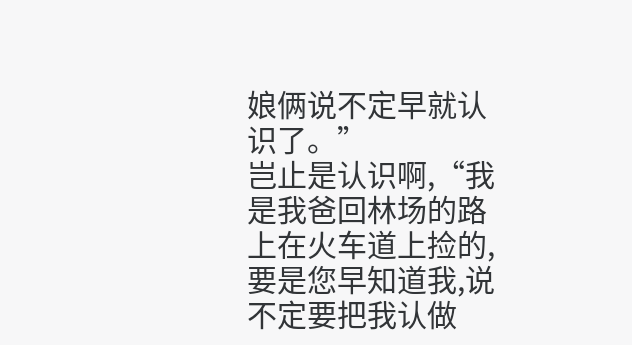娘俩说不定早就认识了。”
岂止是认识啊,“我是我爸回林场的路上在火车道上捡的,要是您早知道我,说不定要把我认做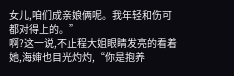女儿,咱们成亲娘俩呢。我年轻和伤可都对得上的。”
啊?这一说,不止程大姐眼睛发亮的看着她,海婶也目光灼灼,“你是抱养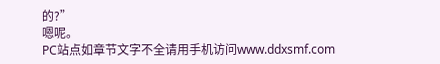的?”
嗯呢。
PC站点如章节文字不全请用手机访问www.ddxsmf.com